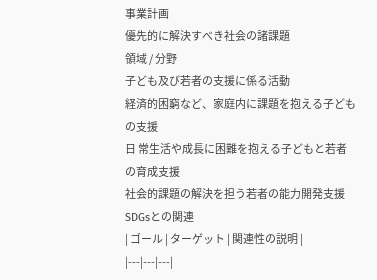事業計画
優先的に解決すべき社会の諸課題
領域 / 分野
子ども及び若者の支援に係る活動
経済的困窮など、家庭内に課題を抱える子どもの支援
日 常生活や成長に困難を抱える子どもと若者の育成支援
社会的課題の解決を担う若者の能力開発支援
SDGsとの関連
| ゴール | ターゲット | 関連性の説明 |
|---|---|---|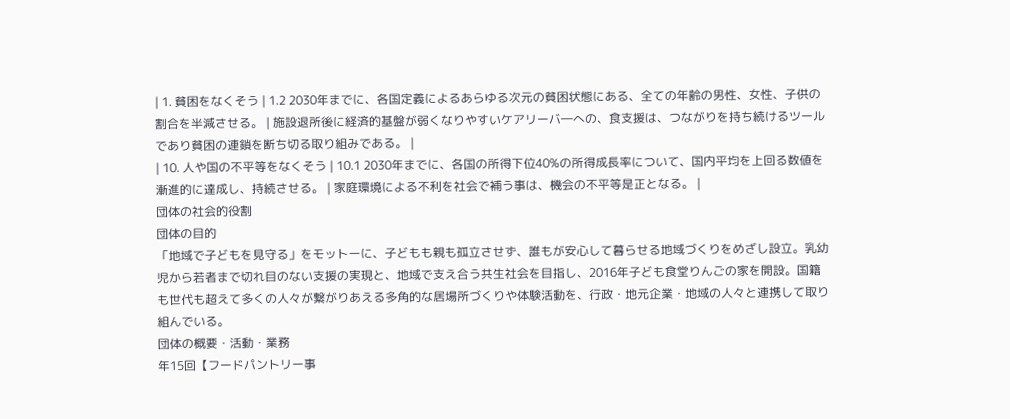| 1. 貧困をなくそう | 1.2 2030年までに、各国定義によるあらゆる次元の貧困状態にある、全ての年齢の男性、女性、子供の割合を半減させる。 | 施設退所後に経済的基盤が弱くなりやすいケアリーバ―への、食支援は、つながりを持ち続けるツールであり貧困の連鎖を断ち切る取り組みである。 |
| 10. 人や国の不平等をなくそう | 10.1 2030年までに、各国の所得下位40%の所得成長率について、国内平均を上回る数値を漸進的に達成し、持続させる。 | 家庭環境による不利を社会で補う事は、機会の不平等是正となる。 |
団体の社会的役割
団体の目的
「地域で子どもを見守る」をモットーに、子どもも親も孤立させず、誰もが安心して暮らせる地域づくりをめざし設立。乳幼児から若者まで切れ目のない支援の実現と、地域で支え合う共生社会を目指し、2016年子ども食堂りんごの家を開設。国籍も世代も超えて多くの人々が繋がりあえる多角的な居場所づくりや体験活動を、行政・地元企業・地域の人々と連携して取り組んでいる。
団体の概要・活動・業務
年15回【フードパントリー事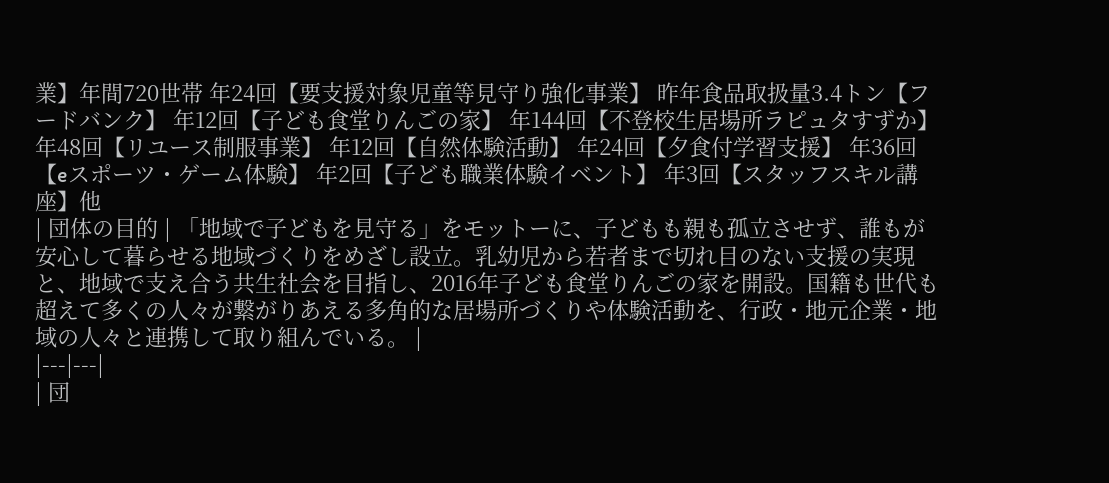業】年間720世帯 年24回【要支援対象児童等見守り強化事業】 昨年食品取扱量3.4トン【フードバンク】 年12回【子ども食堂りんごの家】 年144回【不登校生居場所ラピュタすずか】 年48回【リユース制服事業】 年12回【自然体験活動】 年24回【夕食付学習支援】 年36回【eスポーツ・ゲーム体験】 年2回【子ども職業体験イベント】 年3回【スタッフスキル講座】他
| 団体の目的 | 「地域で子どもを見守る」をモットーに、子どもも親も孤立させず、誰もが安心して暮らせる地域づくりをめざし設立。乳幼児から若者まで切れ目のない支援の実現と、地域で支え合う共生社会を目指し、2016年子ども食堂りんごの家を開設。国籍も世代も超えて多くの人々が繋がりあえる多角的な居場所づくりや体験活動を、行政・地元企業・地域の人々と連携して取り組んでいる。 |
|---|---|
| 団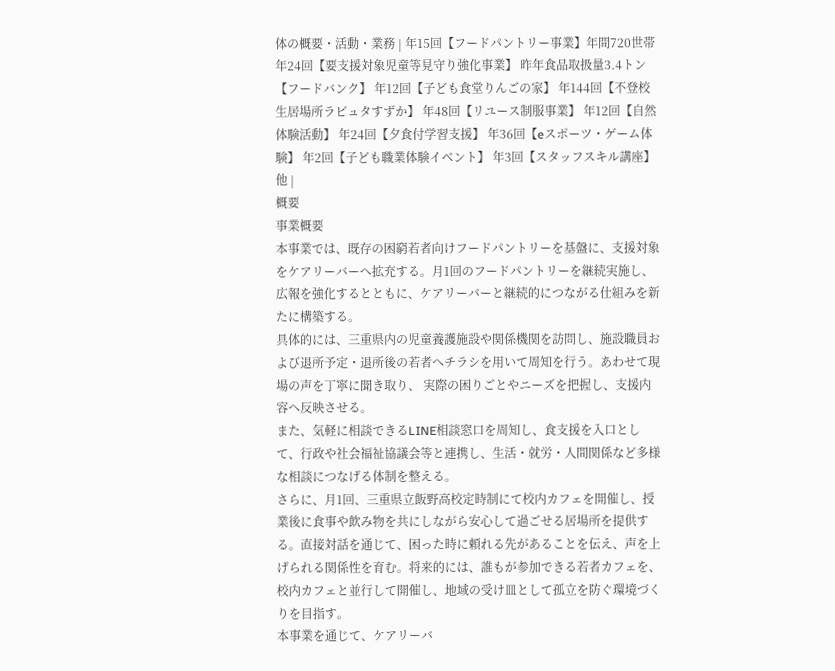体の概要・活動・業務 | 年15回【フードパントリー事業】年間720世帯 年24回【要支援対象児童等見守り強化事業】 昨年食品取扱量3.4トン【フードバンク】 年12回【子ども食堂りんごの家】 年144回【不登校生居場所ラピュタすずか】 年48回【リユース制服事業】 年12回【自然体験活動】 年24回【夕食付学習支援】 年36回【eスポーツ・ゲーム体験】 年2回【子ども職業体験イベント】 年3回【スタッフスキル講座】他 |
概要
事業概要
本事業では、既存の困窮若者向けフードパントリーを基盤に、支援対象をケアリーバーへ拡充する。月1回のフードパントリーを継続実施し、広報を強化するとともに、ケアリーバーと継続的につながる仕組みを新たに構築する。
具体的には、三重県内の児童養護施設や関係機関を訪問し、施設職員および退所予定・退所後の若者へチラシを用いて周知を行う。あわせて現場の声を丁寧に聞き取り、 実際の困りごとやニーズを把握し、支援内容へ反映させる。
また、気軽に相談できるLINE相談窓口を周知し、食支援を入口として、行政や社会福祉協議会等と連携し、生活・就労・人間関係など多様な相談につなげる体制を整える。
さらに、月1回、三重県立飯野高校定時制にて校内カフェを開催し、授業後に食事や飲み物を共にしながら安心して過ごせる居場所を提供する。直接対話を通じて、困った時に頼れる先があることを伝え、声を上げられる関係性を育む。将来的には、誰もが参加できる若者カフェを、校内カフェと並行して開催し、地域の受け皿として孤立を防ぐ環境づくりを目指す。
本事業を通じて、ケアリーバ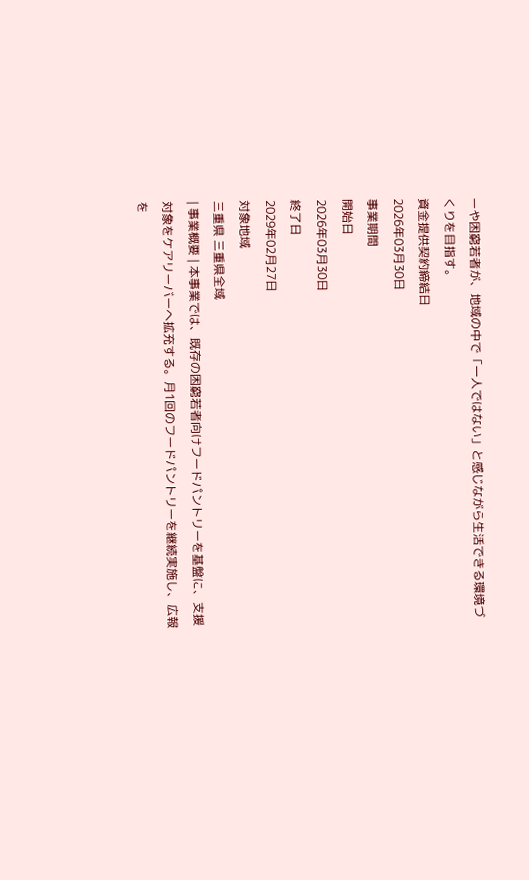ーや困窮若者が、地域の中で「一人ではない」と感じながら生活できる環境づくりを目指す。
資金提供契約締結日
2026年03月30日
事業期間
開始日
2026年03月30日
終了日
2029年02月27日
対象地域
三重県 三重県全域
| 事業概要 | 本事業では、既存の困窮若者向けフードパントリーを基盤に、支援対象をケアリーバーへ拡充する。月1回のフードパントリーを継続実施し、広報を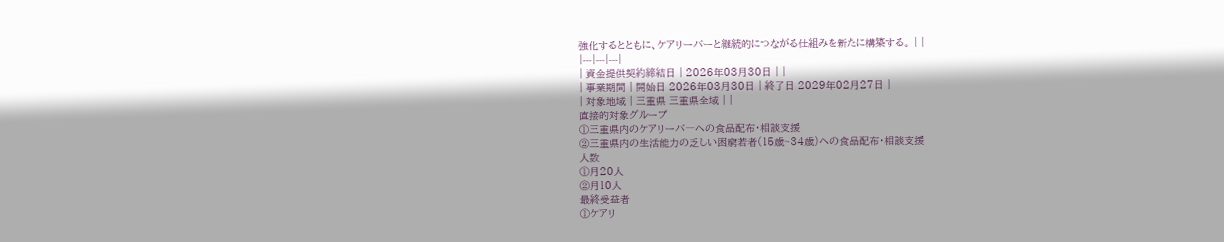強化するとともに、ケアリーバーと継続的につながる仕組みを新たに構築する。 | |
|---|---|---|
| 資金提供契約締結日 | 2026年03月30日 | |
| 事業期間 | 開始日 2026年03月30日 | 終了日 2029年02月27日 |
| 対象地域 | 三重県 三重県全域 | |
直接的対象グループ
①三重県内のケアリーバ―への食品配布・相談支援
②三重県内の生活能力の乏しい困窮若者(15歳~34歳)への食品配布・相談支援
人数
①月20人
②月10人
最終受益者
①ケアリ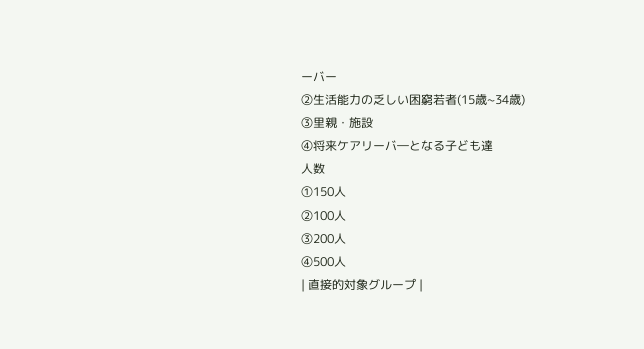ーバー
②生活能力の乏しい困窮若者(15歳~34歳)
③里親・施設
④将来ケアリーバ―となる子ども達
人数
①150人
②100人
③200人
④500人
| 直接的対象グループ |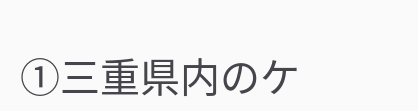①三重県内のケ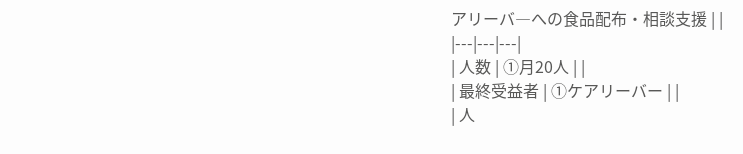アリーバ―への食品配布・相談支援 | |
|---|---|---|
| 人数 | ①月20人 | |
| 最終受益者 | ①ケアリーバー | |
| 人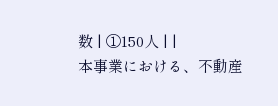数 | ①150人 | |
本事業における、不動産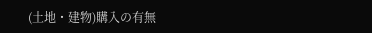(土地・建物)購入の有無